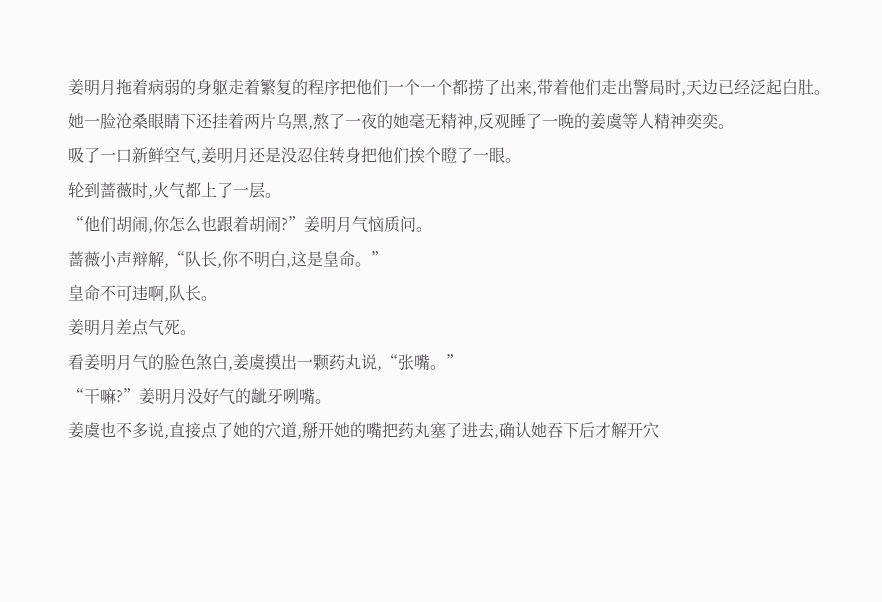姜明月拖着病弱的身躯走着繁复的程序把他们一个一个都捞了出来,带着他们走出警局时,天边已经泛起白肚。
她一脸沧桑眼睛下还挂着两片乌黑,熬了一夜的她毫无精神,反观睡了一晚的姜虞等人精神奕奕。
吸了一口新鲜空气,姜明月还是没忍住转身把他们挨个瞪了一眼。
轮到蔷薇时,火气都上了一层。
“他们胡闹,你怎么也跟着胡闹?”姜明月气恼质问。
蔷薇小声辩解,“队长,你不明白,这是皇命。”
皇命不可违啊,队长。
姜明月差点气死。
看姜明月气的脸色煞白,姜虞摸出一颗药丸说,“张嘴。”
“干嘛?”姜明月没好气的龇牙咧嘴。
姜虞也不多说,直接点了她的穴道,掰开她的嘴把药丸塞了进去,确认她吞下后才解开穴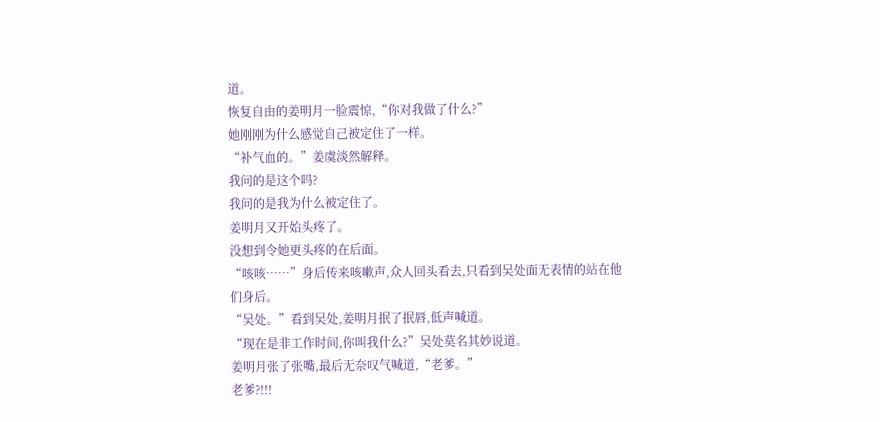道。
恢复自由的姜明月一脸震惊,“你对我做了什么?”
她刚刚为什么感觉自己被定住了一样。
“补气血的。”姜虞淡然解释。
我问的是这个吗?
我问的是我为什么被定住了。
姜明月又开始头疼了。
没想到令她更头疼的在后面。
“咳咳……”身后传来咳嗽声,众人回头看去,只看到吴处面无表情的站在他们身后。
“吴处。”看到吴处,姜明月抿了抿唇,低声喊道。
“现在是非工作时间,你叫我什么?”吴处莫名其妙说道。
姜明月张了张嘴,最后无奈叹气喊道,“老爹。”
老爹?!!!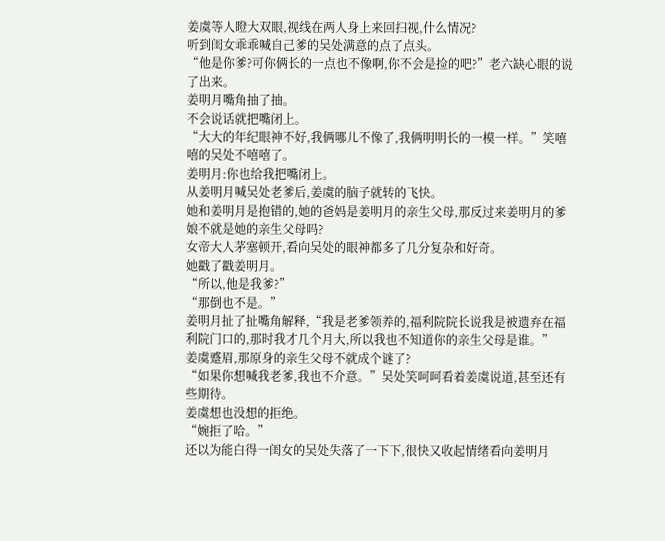姜虞等人瞪大双眼,视线在两人身上来回扫视,什么情况?
听到闺女乖乖喊自己爹的吴处满意的点了点头。
“他是你爹?可你俩长的一点也不像啊,你不会是捡的吧?”老六缺心眼的说了出来。
姜明月嘴角抽了抽。
不会说话就把嘴闭上。
“大大的年纪眼神不好,我俩哪儿不像了,我俩明明长的一模一样。”笑嘻嘻的吴处不嘻嘻了。
姜明月:你也给我把嘴闭上。
从姜明月喊吴处老爹后,姜虞的脑子就转的飞快。
她和姜明月是抱错的,她的爸妈是姜明月的亲生父母,那反过来姜明月的爹娘不就是她的亲生父母吗?
女帝大人茅塞顿开,看向吴处的眼神都多了几分复杂和好奇。
她戳了戳姜明月。
“所以,他是我爹?”
“那倒也不是。”
姜明月扯了扯嘴角解释,“我是老爹领养的,福利院院长说我是被遗弃在福利院门口的,那时我才几个月大,所以我也不知道你的亲生父母是谁。”
姜虞蹙眉,那原身的亲生父母不就成个谜了?
“如果你想喊我老爹,我也不介意。”吴处笑呵呵看着姜虞说道,甚至还有些期待。
姜虞想也没想的拒绝。
“婉拒了哈。”
还以为能白得一闺女的吴处失落了一下下,很快又收起情绪看向姜明月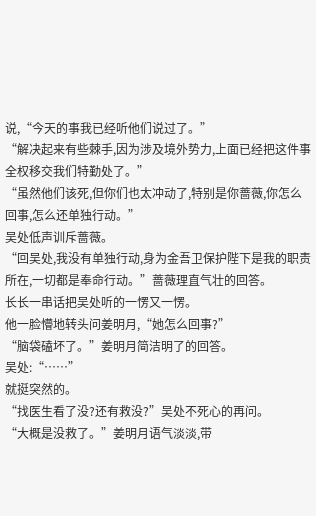说,“今天的事我已经听他们说过了。”
“解决起来有些棘手,因为涉及境外势力,上面已经把这件事全权移交我们特勤处了。”
“虽然他们该死,但你们也太冲动了,特别是你蔷薇,你怎么回事,怎么还单独行动。”
吴处低声训斥蔷薇。
“回吴处,我没有单独行动,身为金吾卫保护陛下是我的职责所在,一切都是奉命行动。”蔷薇理直气壮的回答。
长长一串话把吴处听的一愣又一愣。
他一脸懵地转头问姜明月,“她怎么回事?”
“脑袋磕坏了。”姜明月简洁明了的回答。
吴处:“……”
就挺突然的。
“找医生看了没?还有救没?”吴处不死心的再问。
“大概是没救了。”姜明月语气淡淡,带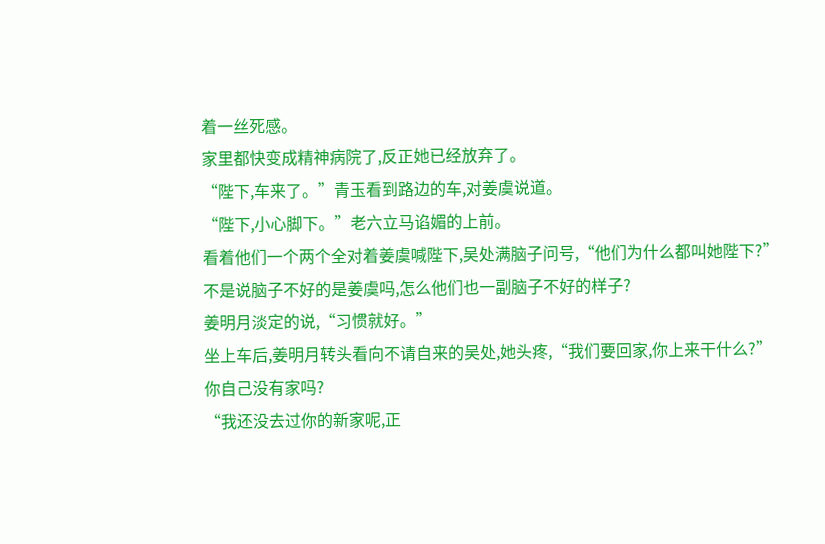着一丝死感。
家里都快变成精神病院了,反正她已经放弃了。
“陛下,车来了。”青玉看到路边的车,对姜虞说道。
“陛下,小心脚下。”老六立马谄媚的上前。
看着他们一个两个全对着姜虞喊陛下,吴处满脑子问号,“他们为什么都叫她陛下?”
不是说脑子不好的是姜虞吗,怎么他们也一副脑子不好的样子?
姜明月淡定的说,“习惯就好。”
坐上车后,姜明月转头看向不请自来的吴处,她头疼,“我们要回家,你上来干什么?”
你自己没有家吗?
“我还没去过你的新家呢,正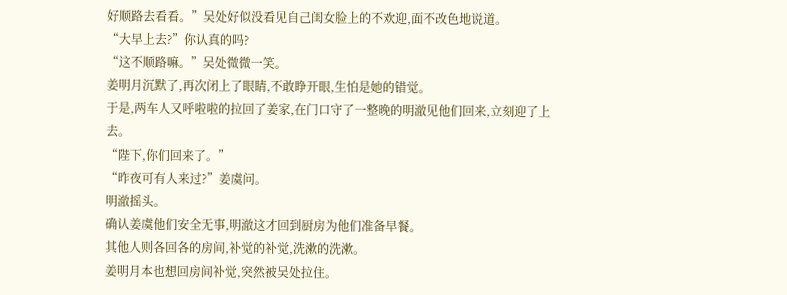好顺路去看看。”吴处好似没看见自己闺女脸上的不欢迎,面不改色地说道。
“大早上去?”你认真的吗?
“这不顺路嘛。”吴处微微一笑。
姜明月沉默了,再次闭上了眼睛,不敢睁开眼,生怕是她的错觉。
于是,两车人又呼啦啦的拉回了姜家,在门口守了一整晚的明澈见他们回来,立刻迎了上去。
“陛下,你们回来了。”
“昨夜可有人来过?”姜虞问。
明澈摇头。
确认姜虞他们安全无事,明澈这才回到厨房为他们准备早餐。
其他人则各回各的房间,补觉的补觉,洗漱的洗漱。
姜明月本也想回房间补觉,突然被吴处拉住。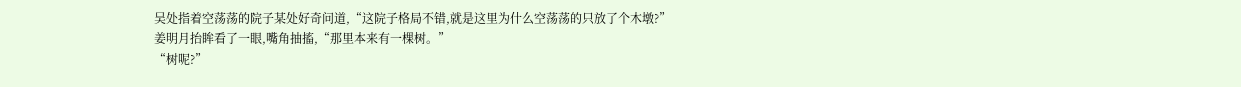吴处指着空荡荡的院子某处好奇问道,“这院子格局不错,就是这里为什么空荡荡的只放了个木墩?”
姜明月抬眸看了一眼,嘴角抽搐,“那里本来有一棵树。”
“树呢?”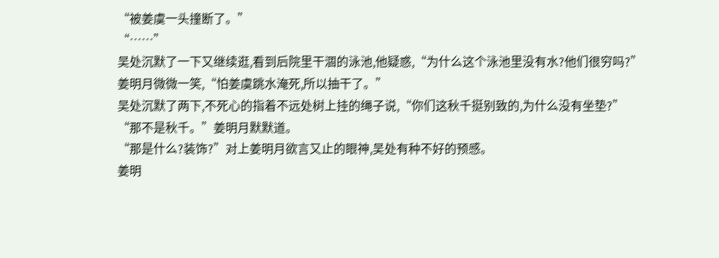“被姜虞一头撞断了。”
“……”
吴处沉默了一下又继续逛,看到后院里干涸的泳池,他疑惑,“为什么这个泳池里没有水?他们很穷吗?”
姜明月微微一笑,“怕姜虞跳水淹死,所以抽干了。”
吴处沉默了两下,不死心的指着不远处树上挂的绳子说,“你们这秋千挺别致的,为什么没有坐垫?”
“那不是秋千。”姜明月默默道。
“那是什么?装饰?”对上姜明月欲言又止的眼神,吴处有种不好的预感。
姜明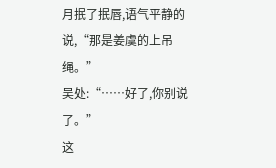月抿了抿唇,语气平静的说,“那是姜虞的上吊绳。”
吴处:“……好了,你别说了。”
这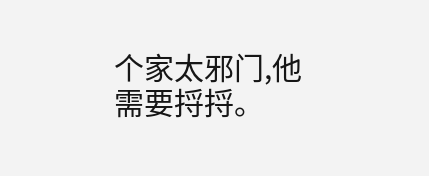个家太邪门,他需要捋捋。